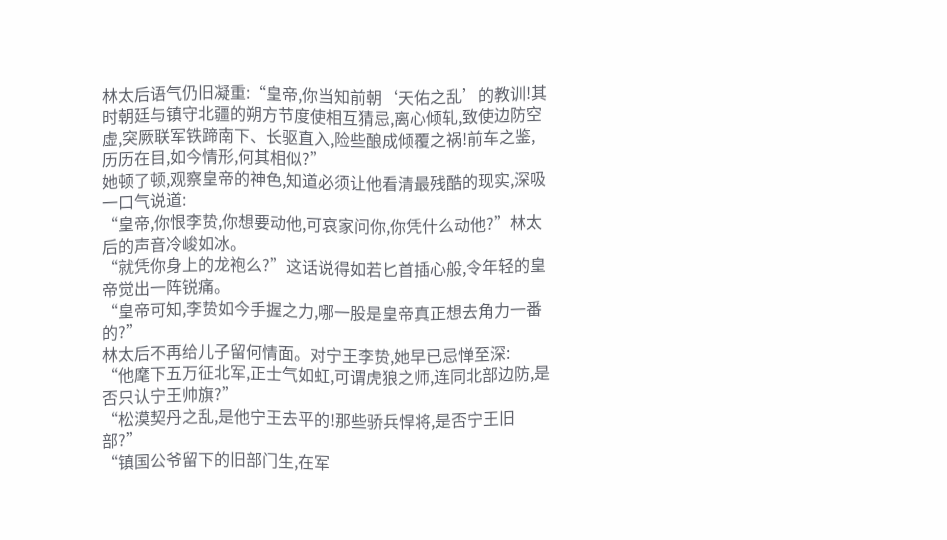林太后语气仍旧凝重:“皇帝,你当知前朝‘天佑之乱’的教训!其时朝廷与镇守北疆的朔方节度使相互猜忌,离心倾轧,致使边防空虚,突厥联军铁蹄南下、长驱直入,险些酿成倾覆之祸!前车之鉴,历历在目,如今情形,何其相似?”
她顿了顿,观察皇帝的神色,知道必须让他看清最残酷的现实,深吸一口气说道:
“皇帝,你恨李贽,你想要动他,可哀家问你,你凭什么动他?”林太后的声音冷峻如冰。
“就凭你身上的龙袍么?”这话说得如若匕首插心般,令年轻的皇帝觉出一阵锐痛。
“皇帝可知,李贽如今手握之力,哪一股是皇帝真正想去角力一番的?”
林太后不再给儿子留何情面。对宁王李贽,她早已忌惮至深:
“他麾下五万征北军,正士气如虹,可谓虎狼之师,连同北部边防,是否只认宁王帅旗?”
“松漠契丹之乱,是他宁王去平的!那些骄兵悍将,是否宁王旧部?”
“镇国公爷留下的旧部门生,在军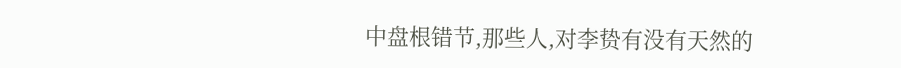中盘根错节,那些人,对李贽有没有天然的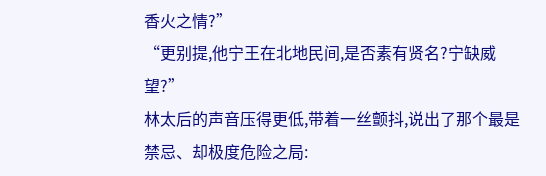香火之情?”
“更别提,他宁王在北地民间,是否素有贤名?宁缺威望?”
林太后的声音压得更低,带着一丝颤抖,说出了那个最是禁忌、却极度危险之局: